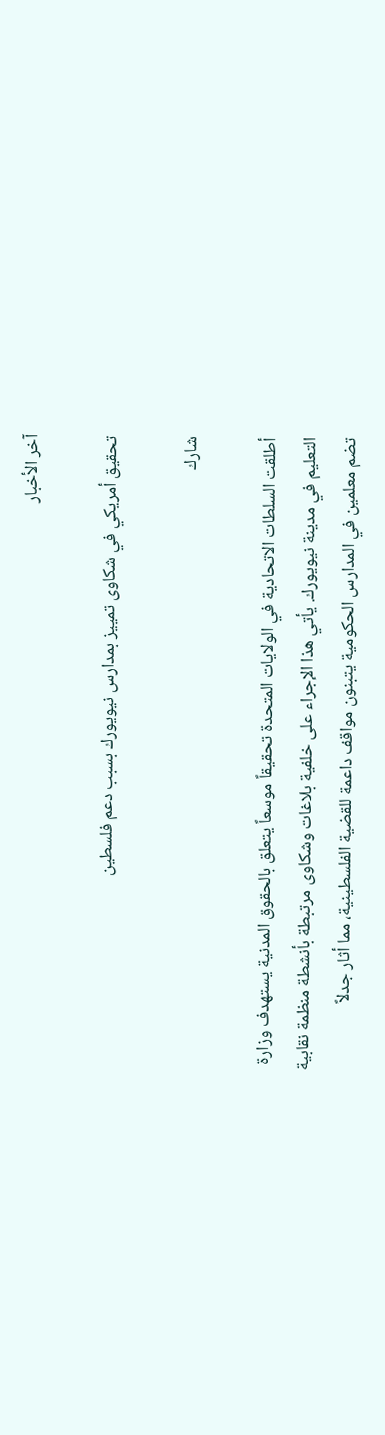آخر الأخبار

تحقيق أمريكي في شكاوى تمييز بمدارس نيويورك بسبب دعم فلسطين

شارك

أطلقت السلطات الاتحادية في الولايات المتحدة تحقيقاً موسعاً يتعلق بالحقوق المدنية يستهدف وزارة التعليم في مدينة نيويورك. يأتي هذا الإجراء على خلفية بلاغات وشكاوى مرتبطة بأنشطة منظمة نقابية تضم معلمين في المدارس الحكومية يتبنون مواقف داعمة للقضية الفلسطينية، مما أثار جدلاً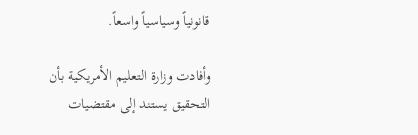قانونياً وسياسياً واسعاً.

وأفادت وزارة التعليم الأمريكية بأن التحقيق يستند إلى مقتضيات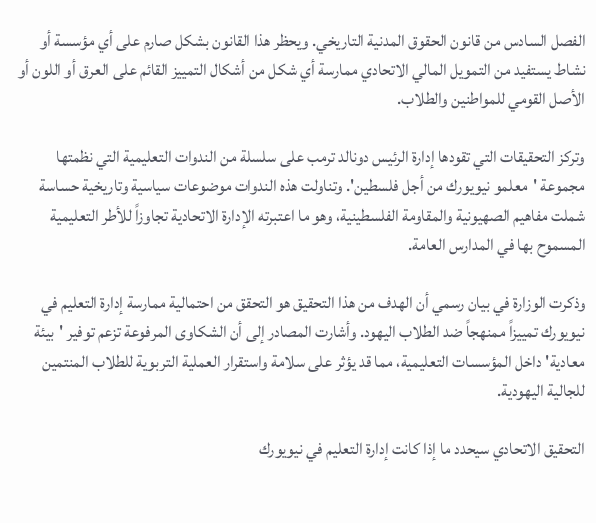الفصل السادس من قانون الحقوق المدنية التاريخي. ويحظر هذا القانون بشكل صارم على أي مؤسسة أو نشاط يستفيد من التمويل المالي الاتحادي ممارسة أي شكل من أشكال التمييز القائم على العرق أو اللون أو الأصل القومي للمواطنين والطلاب.

وتركز التحقيقات التي تقودها إدارة الرئيس دونالد ترمب على سلسلة من الندوات التعليمية التي نظمتها مجموعة 'معلمو نيويورك من أجل فلسطين'. وتناولت هذه الندوات موضوعات سياسية وتاريخية حساسة شملت مفاهيم الصهيونية والمقاومة الفلسطينية، وهو ما اعتبرته الإدارة الاتحادية تجاوزاً للأطر التعليمية المسموح بها في المدارس العامة.

وذكرت الوزارة في بيان رسمي أن الهدف من هذا التحقيق هو التحقق من احتمالية ممارسة إدارة التعليم في نيويورك تمييزاً ممنهجاً ضد الطلاب اليهود. وأشارت المصادر إلى أن الشكاوى المرفوعة تزعم توفير 'بيئة معادية' داخل المؤسسات التعليمية، مما قد يؤثر على سلامة واستقرار العملية التربوية للطلاب المنتمين للجالية اليهودية.

التحقيق الاتحادي سيحدد ما إذا كانت إدارة التعليم في نيويورك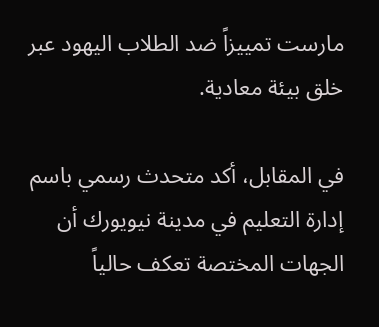مارست تمييزاً ضد الطلاب اليهود عبر خلق بيئة معادية.

في المقابل، أكد متحدث رسمي باسم إدارة التعليم في مدينة نيويورك أن الجهات المختصة تعكف حالياً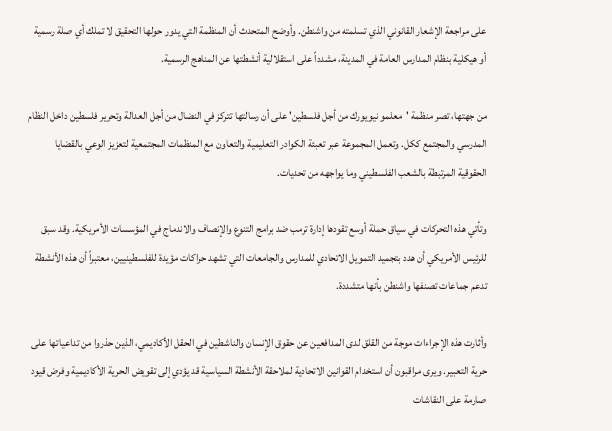على مراجعة الإشعار القانوني الذي تسلمته من واشنطن. وأوضح المتحدث أن المنظمة التي يدور حولها التحقيق لا تملك أي صلة رسمية أو هيكلية بنظام المدارس العامة في المدينة، مشدداً على استقلالية أنشطتها عن المناهج الرسمية.

من جهتها، تصر منظمة 'معلمو نيويورك من أجل فلسطين' على أن رسالتها تتركز في النضال من أجل العدالة وتحرير فلسطين داخل النظام المدرسي والمجتمع ككل. وتعمل المجموعة عبر تعبئة الكوادر التعليمية والتعاون مع المنظمات المجتمعية لتعزيز الوعي بالقضايا الحقوقية المرتبطة بالشعب الفلسطيني وما يواجهه من تحديات.

وتأتي هذه التحركات في سياق حملة أوسع تقودها إدارة ترمب ضد برامج التنوع والإنصاف والاندماج في المؤسسات الأمريكية. وقد سبق للرئيس الأمريكي أن هدد بتجميد التمويل الاتحادي للمدارس والجامعات التي تشهد حراكات مؤيدة للفلسطينيين، معتبراً أن هذه الأنشطة تدعم جماعات تصنفها واشنطن بأنها متشددة.

وأثارت هذه الإجراءات موجة من القلق لدى المدافعين عن حقوق الإنسان والناشطين في الحقل الأكاديمي، الذين حذروا من تداعياتها على حرية التعبير. ويرى مراقبون أن استخدام القوانين الاتحادية لملاحقة الأنشطة السياسية قد يؤدي إلى تقويض الحرية الأكاديمية وفرض قيود صارمة على النقاشات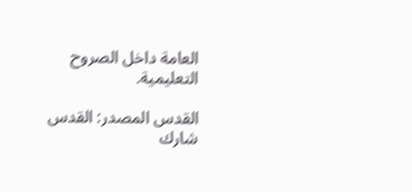العامة داخل الصروح التعليمية.

القدس المصدر: القدس
شارك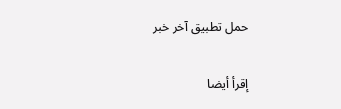حمل تطبيق آخر خبر

إقرأ أيضا